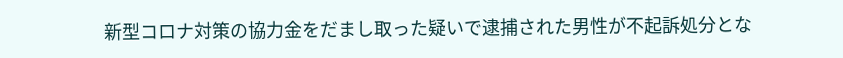新型コロナ対策の協力金をだまし取った疑いで逮捕された男性が不起訴処分とな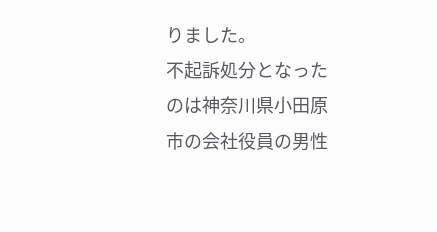りました。
不起訴処分となったのは神奈川県小田原市の会社役員の男性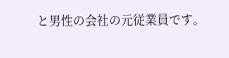と男性の会社の元従業員です。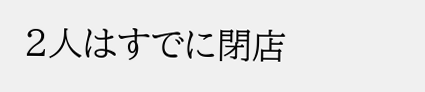2人はすでに閉店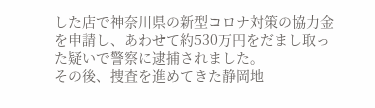した店で神奈川県の新型コロナ対策の協力金を申請し、あわせて約530万円をだまし取った疑いで警察に逮捕されました。
その後、捜査を進めてきた静岡地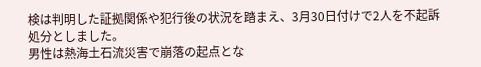検は判明した証拠関係や犯行後の状況を踏まえ、3月30日付けで2人を不起訴処分としました。
男性は熱海土石流災害で崩落の起点とな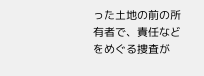った土地の前の所有者で、責任などをめぐる捜査が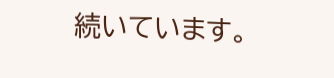続いています。